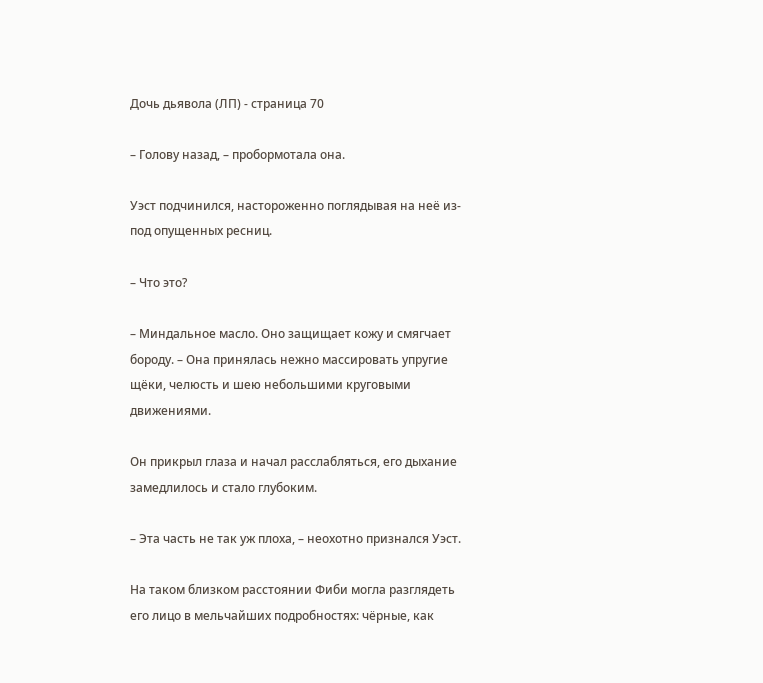Дочь дьявола (ЛП) - страница 70

– Голову назад, – пробормотала она.

Уэст подчинился, настороженно поглядывая на неё из-под опущенных ресниц.

– Что это?

– Миндальное масло. Оно защищает кожу и смягчает бороду. – Она принялась нежно массировать упругие щёки, челюсть и шею небольшими круговыми движениями.

Он прикрыл глаза и начал расслабляться, его дыхание замедлилось и стало глубоким.

– Эта часть не так уж плоха, – неохотно признался Уэст.

На таком близком расстоянии Фиби могла разглядеть его лицо в мельчайших подробностях: чёрные, как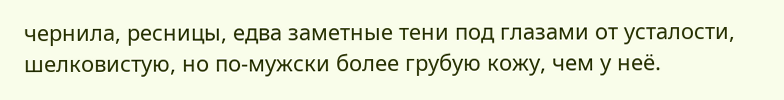чернила, ресницы, едва заметные тени под глазами от усталости, шелковистую, но по-мужски более грубую кожу, чем у неё.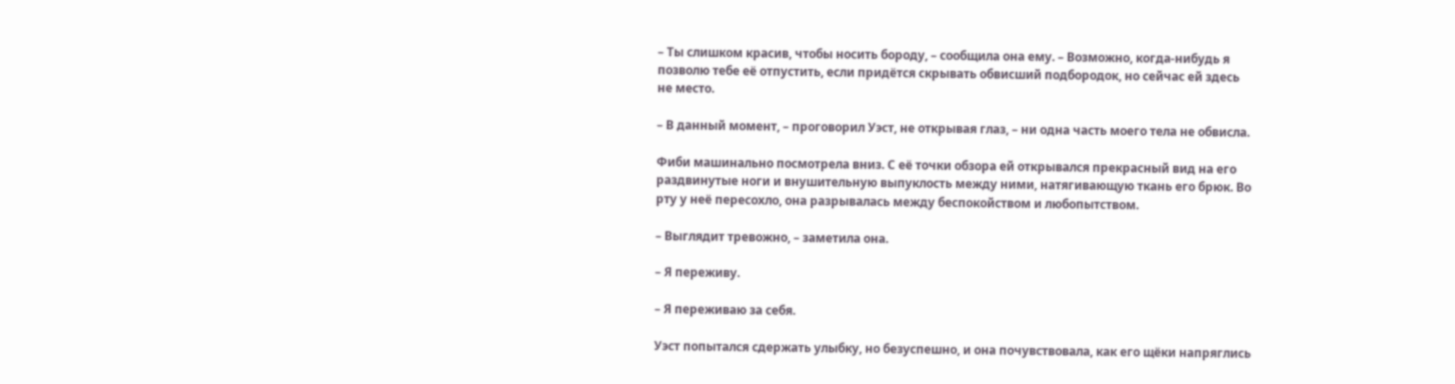– Ты слишком красив, чтобы носить бороду, – сообщила она ему. – Возможно, когда-нибудь я позволю тебе её отпустить, если придётся скрывать обвисший подбородок, но сейчас ей здесь не место.

– В данный момент, – проговорил Уэст, не открывая глаз, – ни одна часть моего тела не обвисла.

Фиби машинально посмотрела вниз. С её точки обзора ей открывался прекрасный вид на его раздвинутые ноги и внушительную выпуклость между ними, натягивающую ткань его брюк. Во рту у неё пересохло, она разрывалась между беспокойством и любопытством.

– Выглядит тревожно, – заметила она.

– Я переживу.

– Я переживаю за себя.

Уэст попытался сдержать улыбку, но безуспешно, и она почувствовала, как его щёки напряглись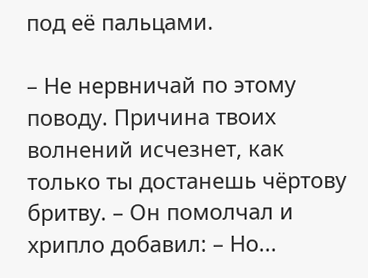под её пальцами.

– Не нервничай по этому поводу. Причина твоих волнений исчезнет, как только ты достанешь чёртову бритву. – Он помолчал и хрипло добавил: – Но...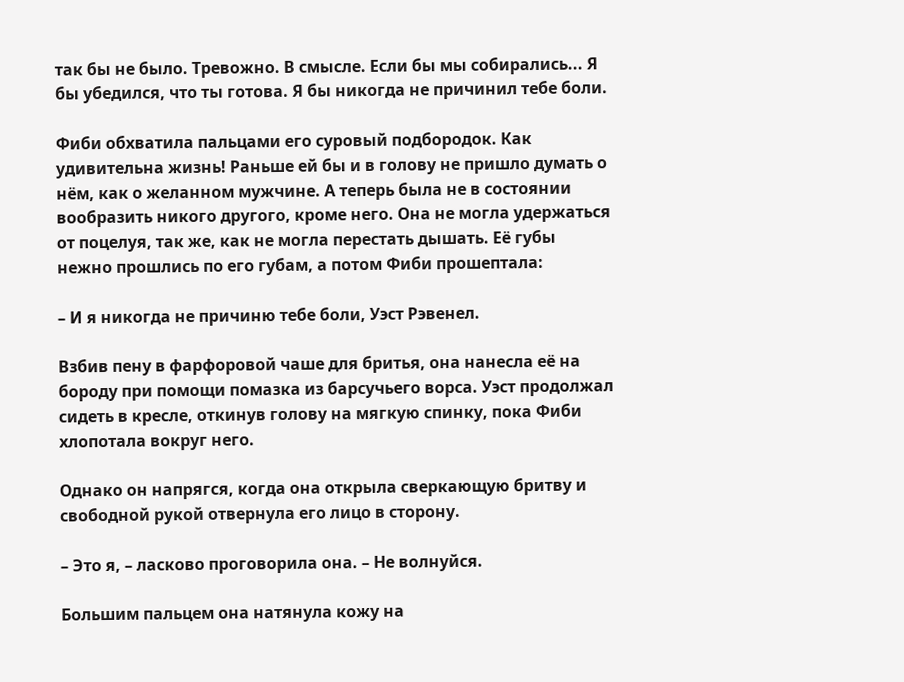так бы не было. Тревожно. В смысле. Если бы мы собирались... Я бы убедился, что ты готова. Я бы никогда не причинил тебе боли.

Фиби обхватила пальцами его суровый подбородок. Как удивительна жизнь! Раньше ей бы и в голову не пришло думать о нём, как о желанном мужчине. А теперь была не в состоянии вообразить никого другого, кроме него. Она не могла удержаться от поцелуя, так же, как не могла перестать дышать. Её губы нежно прошлись по его губам, а потом Фиби прошептала:

– И я никогда не причиню тебе боли, Уэст Рэвенел.

Взбив пену в фарфоровой чаше для бритья, она нанесла её на бороду при помощи помазка из барсучьего ворса. Уэст продолжал сидеть в кресле, откинув голову на мягкую спинку, пока Фиби хлопотала вокруг него.

Однако он напрягся, когда она открыла сверкающую бритву и свободной рукой отвернула его лицо в сторону.

– Это я, – ласково проговорила она. – Не волнуйся.

Большим пальцем она натянула кожу на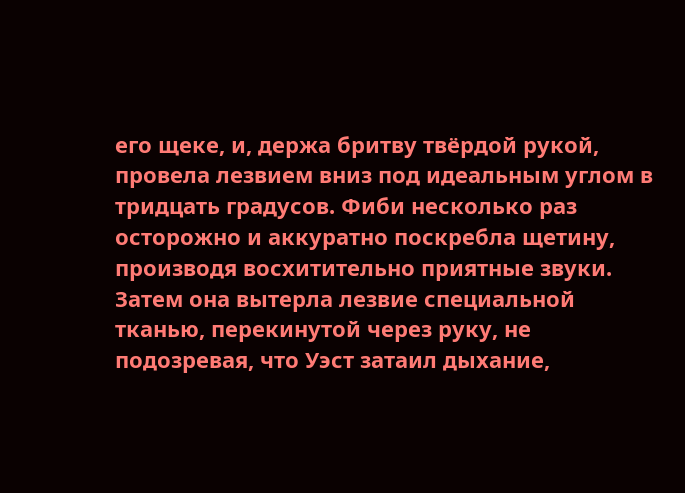его щеке, и, держа бритву твёрдой рукой, провела лезвием вниз под идеальным углом в тридцать градусов. Фиби несколько раз осторожно и аккуратно поскребла щетину, производя восхитительно приятные звуки. Затем она вытерла лезвие специальной тканью, перекинутой через руку, не подозревая, что Уэст затаил дыхание,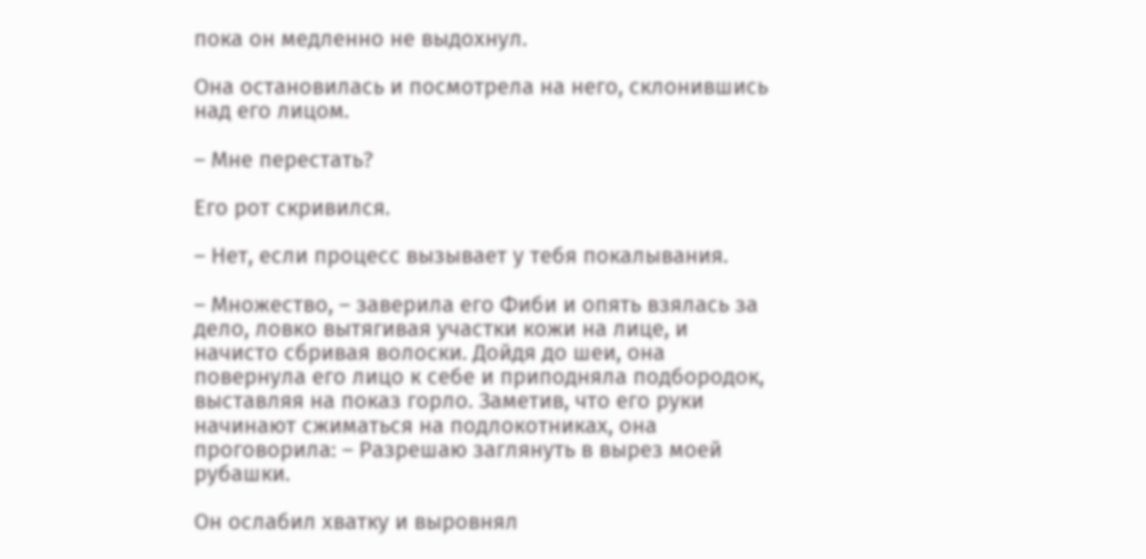пока он медленно не выдохнул.

Она остановилась и посмотрела на него, склонившись над его лицом.

– Мне перестать?

Его рот скривился.

– Нет, если процесс вызывает у тебя покалывания.

– Множество, – заверила его Фиби и опять взялась за дело, ловко вытягивая участки кожи на лице, и начисто сбривая волоски. Дойдя до шеи, она повернула его лицо к себе и приподняла подбородок, выставляя на показ горло. Заметив, что его руки начинают сжиматься на подлокотниках, она проговорила: – Разрешаю заглянуть в вырез моей рубашки.

Он ослабил хватку и выровнял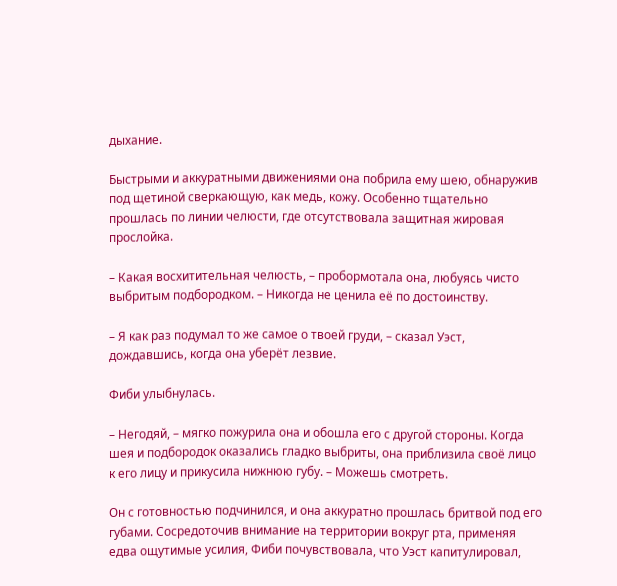дыхание.

Быстрыми и аккуратными движениями она побрила ему шею, обнаружив под щетиной сверкающую, как медь, кожу. Особенно тщательно прошлась по линии челюсти, где отсутствовала защитная жировая прослойка.

– Какая восхитительная челюсть, – пробормотала она, любуясь чисто выбритым подбородком. – Никогда не ценила её по достоинству.

– Я как раз подумал то же самое о твоей груди, – сказал Уэст, дождавшись, когда она уберёт лезвие.

Фиби улыбнулась.

– Негодяй, – мягко пожурила она и обошла его с другой стороны. Когда шея и подбородок оказались гладко выбриты, она приблизила своё лицо к его лицу и прикусила нижнюю губу. – Можешь смотреть.

Он с готовностью подчинился, и она аккуратно прошлась бритвой под его губами. Сосредоточив внимание на территории вокруг рта, применяя едва ощутимые усилия, Фиби почувствовала, что Уэст капитулировал,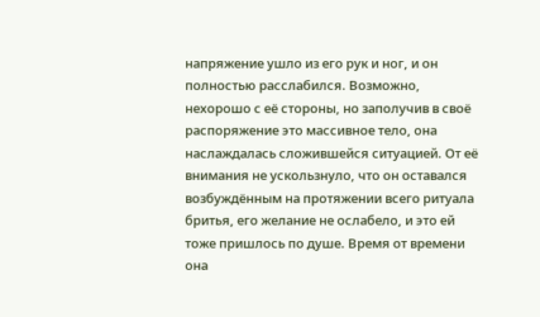напряжение ушло из его рук и ног, и он полностью расслабился. Возможно, нехорошо с её стороны, но заполучив в своё распоряжение это массивное тело, она наслаждалась сложившейся ситуацией. От её внимания не ускользнуло, что он оставался возбуждённым на протяжении всего ритуала бритья, его желание не ослабело, и это ей тоже пришлось по душе. Время от времени она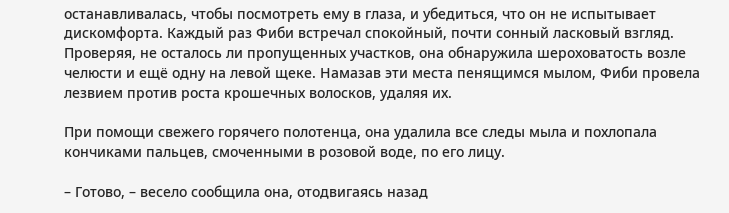останавливалась, чтобы посмотреть ему в глаза, и убедиться, что он не испытывает дискомфорта. Каждый раз Фиби встречал спокойный, почти сонный ласковый взгляд. Проверяя, не осталось ли пропущенных участков, она обнаружила шероховатость возле челюсти и ещё одну на левой щеке. Намазав эти места пенящимся мылом, Фиби провела лезвием против роста крошечных волосков, удаляя их.

При помощи свежего горячего полотенца, она удалила все следы мыла и похлопала кончиками пальцев, смоченными в розовой воде, по его лицу.

– Готово, – весело сообщила она, отодвигаясь назад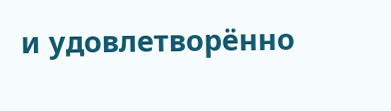и удовлетворённо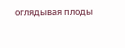оглядывая плоды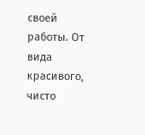своей работы. От вида красивого, чисто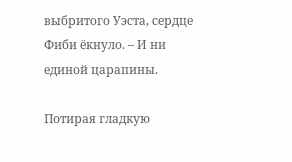выбритого Уэста, сердце Фиби ёкнуло. – И ни единой царапины.

Потирая гладкую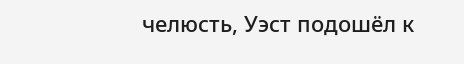челюсть, Уэст подошёл к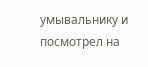умывальнику и посмотрел на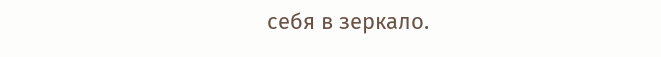себя в зеркало.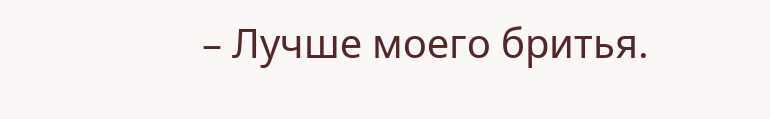– Лучше моего бритья.